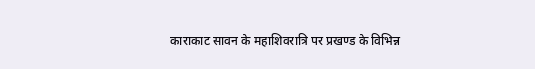काराकाट सावन के महाशिवरात्रि पर प्रखण्ड के विभिन्न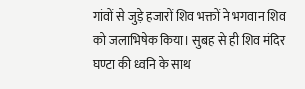गांवों से जुड़े हजारों शिव भक्तों ने भगवान शिव को जलाभिषेक किया। सुबह से ही शिव मंदिर घण्टा की ध्वनि के साथ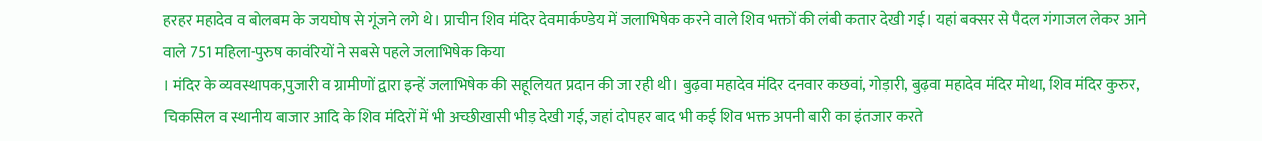हरहर महादेव व बोलबम के जयघोष से गूंजने लगे थे। प्राचीन शिव मंदिर देवमार्कण्डेय में जलाभिषेक करने वाले शिव भक्तों की लंबी कतार देखी गई। यहां बक्सर से पैदल गंगाजल लेकर आने वाले 751 महिला-पुरुष कावंरियों ने सबसे पहले जलाभिषेक किया
। मंदिर के व्यवस्थापक,पुजारी व ग्रामीणों द्वारा इन्हें जलाभिषेक की सहूलियत प्रदान की जा रही थी। बुढ़वा महादेव मंदिर दनवार कछवां, गोड़ारी, बुढ़वा महादेव मंदिर मोथा, शिव मंदिर कुरुर, चिकसिल व स्थानीय बाजार आदि के शिव मंदिरों में भी अच्छीखासी भीड़ देखी गई, जहां दोपहर बाद भी कई शिव भक्त अपनी बारी का इंतजार करते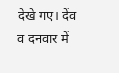देखे गए। देंव व दनवार में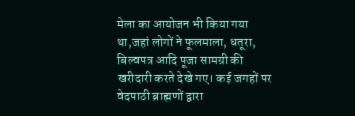मेला का आयोजन भी किया गया था,जहां लोगों ने फूलमाला, धतूरा, बिल्वपत्र आदि पूजा सामग्री की खरीदारी करते देखे गए। कई जगहों पर वेदपाठी ब्राह्मणों द्वारा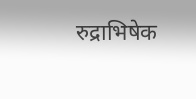रुद्राभिषेक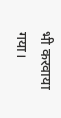भी करवाया गया।